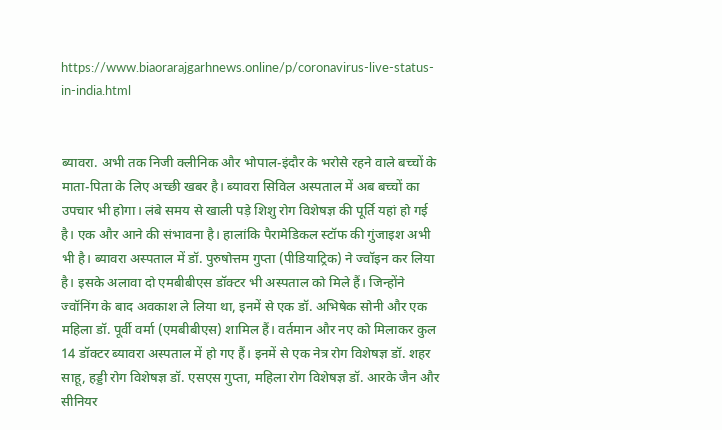https://www.biaorarajgarhnews.online/p/coronavirus-live-status-in-india.html


ब्यावरा. अभी तक निजी क्लीनिक और भोपाल-इंदौर के भरोसे रहने वाले बच्चों के माता-पिता के लिए अच्छी खबर है। ब्यावरा सिविल अस्पताल में अब बच्चों का उपचार भी होगा। लंबे समय से खाली पड़े शिशु रोग विशेषज्ञ की पूर्ति यहां हो गई है। एक और आने की संभावना है। हालांकि पैरामेडिकल स्टॉफ की गुंजाइश अभी भी है। ब्यावरा अस्पताल में डॉ. पुरुषोत्तम गुप्ता (पीडियाट्रिक) ने ज्वॉइन कर लिया है। इसके अलावा दो एमबीबीएस डॉक्टर भी अस्पताल को मिले हैं। जिन्होंने ज्वॉनिंग के बाद अवकाश ले लिया था, इनमें से एक डॉ. अभिषेक सोनी और एक महिला डॉ. पूर्वी वर्मा (एमबीबीएस) शामिल हैं। वर्तमान और नए को मिलाकर कुल 14 डॉक्टर ब्यावरा अस्पताल में हो गए हैं। इनमें से एक नेत्र रोग विशेषज्ञ डॉ. शहर साहू, हड्डी रोग विशेषज्ञ डॉ. एसएस गुप्ता, महिला रोग विशेषज्ञ डॉ. आरके जैन और सीनियर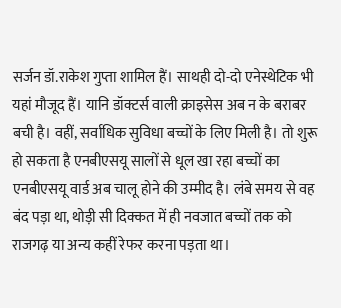सर्जन डॉ.राकेश गुप्ता शामिल हैं। साथही दो-दो एनेस्थेटिक भी यहां मौजूद हैं। यानि डॉक्टर्स वाली क्राइसेस अब न के बराबर बची है। वहीं, सर्वाधिक सुविधा बच्चों के लिए मिली है। तो शुरू हो सकता है एनबीएसयू सालों से धूल खा रहा बच्चों का एनबीएसयू वार्ड अब चालू होने की उम्मीद है। लंबे समय से वह बंद पड़ा था, थोड़ी सी दिक्कत में ही नवजात बच्चों तक को राजगढ़ या अन्य कहीं रेफर करना पड़ता था।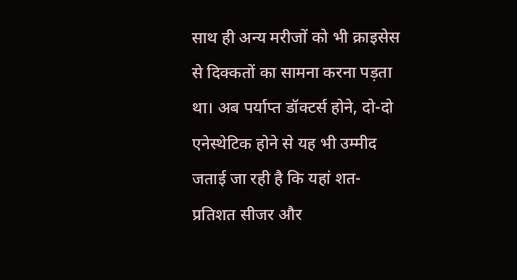साथ ही अन्य मरीजों को भी क्राइसेस से दिक्कतों का सामना करना पड़ता था। अब पर्याप्त डॉक्टर्स होने, दो-दो एनेस्थेटिक होने से यह भी उम्मीद जताई जा रही है कि यहां शत- प्रतिशत सीजर और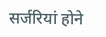सर्जरियां होने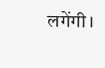लगेंगी।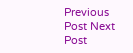Previous Post Next Post